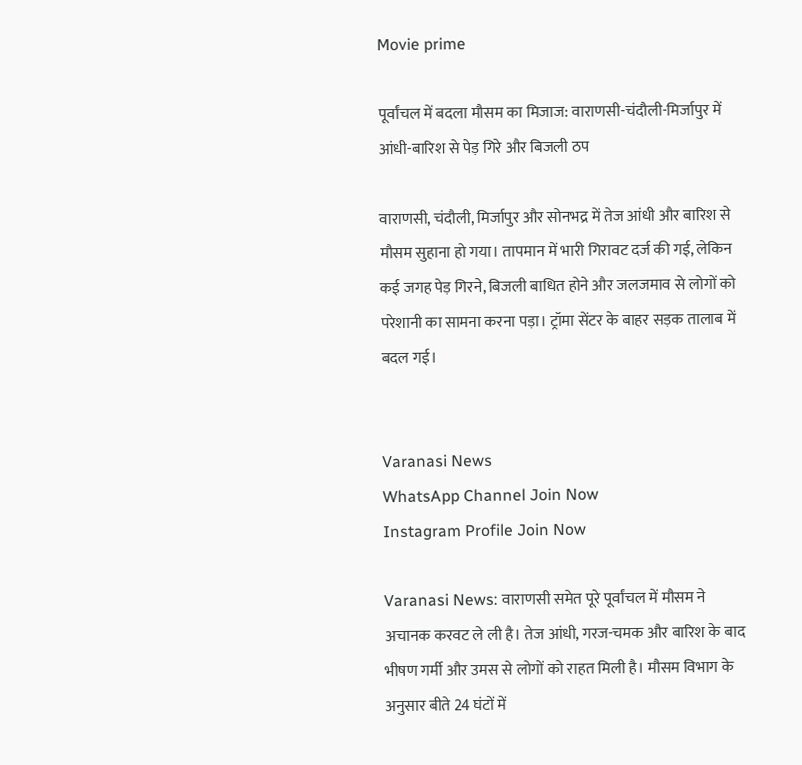Movie prime

पूर्वांचल में बदला मौसम का मिजाज: वाराणसी-चंदौली-मिर्जापुर में आंधी-बारिश से पेड़ गिरे और बिजली ठप

वाराणसी, चंदौली, मिर्जापुर और सोनभद्र में तेज आंधी और बारिश से मौसम सुहाना हो गया। तापमान में भारी गिरावट दर्ज की गई, लेकिन कई जगह पेड़ गिरने, बिजली बाधित होने और जलजमाव से लोगों को परेशानी का सामना करना पड़ा। ट्रॉमा सेंटर के बाहर सड़क तालाब में बदल गई।


Varanasi News
WhatsApp Channel Join Now
Instagram Profile Join Now

Varanasi News: वाराणसी समेत पूरे पूर्वांचल में मौसम ने अचानक करवट ले ली है। तेज आंधी, गरज-चमक और बारिश के बाद भीषण गर्मी और उमस से लोगों को राहत मिली है। मौसम विभाग के अनुसार बीते 24 घंटों में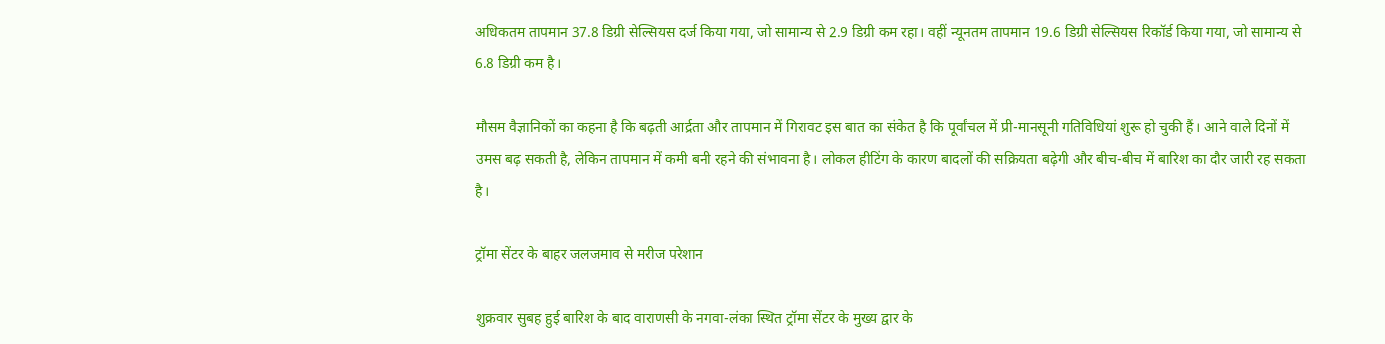अधिकतम तापमान 37.8 डिग्री सेल्सियस दर्ज किया गया, जो सामान्य से 2.9 डिग्री कम रहा। वहीं न्यूनतम तापमान 19.6 डिग्री सेल्सियस रिकॉर्ड किया गया, जो सामान्य से 6.8 डिग्री कम है।

मौसम वैज्ञानिकों का कहना है कि बढ़ती आर्द्रता और तापमान में गिरावट इस बात का संकेत है कि पूर्वांचल में प्री-मानसूनी गतिविधियां शुरू हो चुकी हैं। आने वाले दिनों में उमस बढ़ सकती है, लेकिन तापमान में कमी बनी रहने की संभावना है। लोकल हीटिंग के कारण बादलों की सक्रियता बढ़ेगी और बीच-बीच में बारिश का दौर जारी रह सकता है।

ट्रॉमा सेंटर के बाहर जलजमाव से मरीज परेशान

शुक्रवार सुबह हुई बारिश के बाद वाराणसी के नगवा-लंका स्थित ट्रॉमा सेंटर के मुख्य द्वार के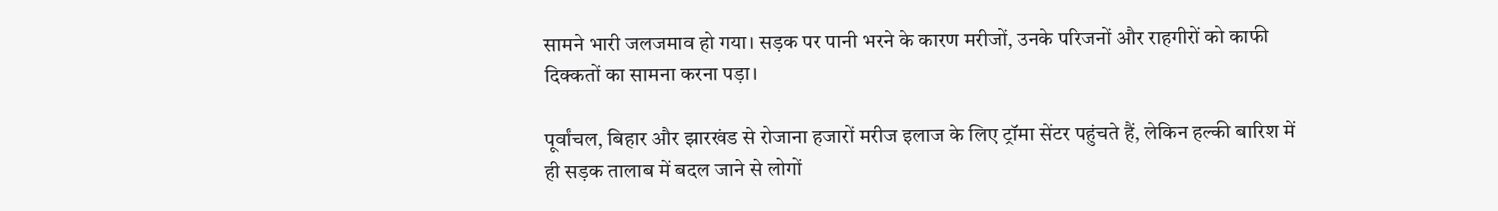सामने भारी जलजमाव हो गया। सड़क पर पानी भरने के कारण मरीजों, उनके परिजनों और राहगीरों को काफी दिक्कतों का सामना करना पड़ा।

पूर्वांचल, बिहार और झारखंड से रोजाना हजारों मरीज इलाज के लिए ट्रॉमा सेंटर पहुंचते हैं, लेकिन हल्की बारिश में ही सड़क तालाब में बदल जाने से लोगों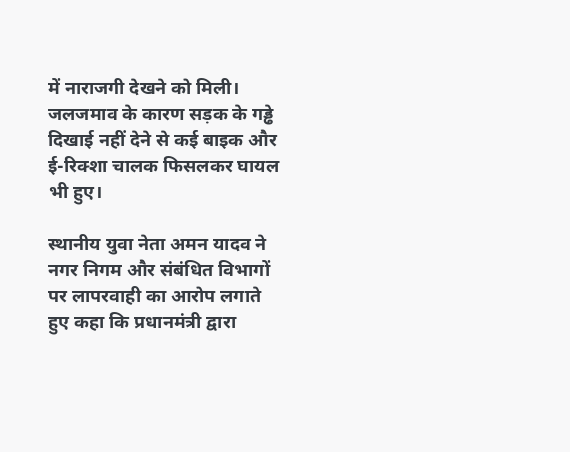में नाराजगी देखने को मिली। जलजमाव के कारण सड़क के गड्ढे दिखाई नहीं देने से कई बाइक और ई-रिक्शा चालक फिसलकर घायल भी हुए।

स्थानीय युवा नेता अमन यादव ने नगर निगम और संबंधित विभागों पर लापरवाही का आरोप लगाते हुए कहा कि प्रधानमंत्री द्वारा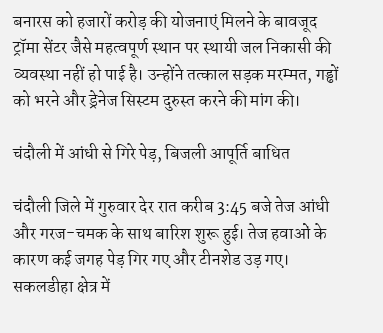बनारस को हजारों करोड़ की योजनाएं मिलने के बावजूद ट्रॉमा सेंटर जैसे महत्वपूर्ण स्थान पर स्थायी जल निकासी की व्यवस्था नहीं हो पाई है। उन्होंने तत्काल सड़क मरम्मत, गड्ढों को भरने और ड्रेनेज सिस्टम दुरुस्त करने की मांग की।

चंदौली में आंधी से गिरे पेड़, बिजली आपूर्ति बाधित

चंदौली जिले में गुरुवार देर रात करीब 3:45 बजे तेज आंधी और गरज-चमक के साथ बारिश शुरू हुई। तेज हवाओं के कारण कई जगह पेड़ गिर गए और टीनशेड उड़ गए। सकलडीहा क्षेत्र में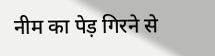नीम का पेड़ गिरने से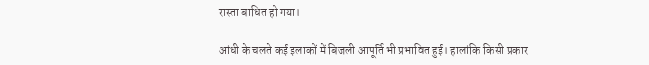रास्ता बाधित हो गया।

आंधी के चलते कई इलाकों में बिजली आपूर्ति भी प्रभावित हुई। हालांकि किसी प्रकार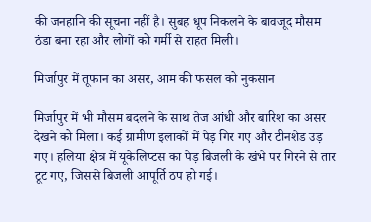की जनहानि की सूचना नहीं है। सुबह धूप निकलने के बावजूद मौसम ठंडा बना रहा और लोगों को गर्मी से राहत मिली।

मिर्जापुर में तूफान का असर, आम की फसल को नुकसान

मिर्जापुर में भी मौसम बदलने के साथ तेज आंधी और बारिश का असर देखने को मिला। कई ग्रामीण इलाकों में पेड़ गिर गए और टीनशेड उड़ गए। हलिया क्षेत्र में यूकेलिप्टस का पेड़ बिजली के खंभे पर गिरने से तार टूट गए, जिससे बिजली आपूर्ति ठप हो गई।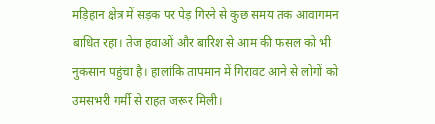मड़िहान क्षेत्र में सड़क पर पेड़ गिरने से कुछ समय तक आवागमन बाधित रहा। तेज हवाओं और बारिश से आम की फसल को भी नुकसान पहुंचा है। हालांकि तापमान में गिरावट आने से लोगों को उमसभरी गर्मी से राहत जरूर मिली।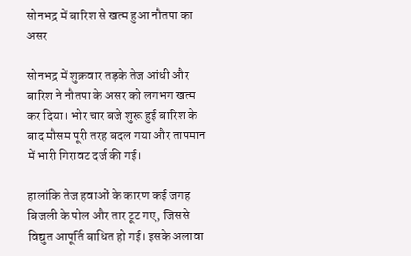सोनभद्र में बारिश से खत्म हुआ नौतपा का असर

सोनभद्र में शुक्रवार तड़के तेज आंधी और बारिश ने नौतपा के असर को लगभग खत्म कर दिया। भोर चार बजे शुरू हुई बारिश के बाद मौसम पूरी तरह बदल गया और तापमान में भारी गिरावट दर्ज की गई।

हालांकि तेज हवाओं के कारण कई जगह बिजली के पोल और तार टूट गए, जिससे विद्युत आपूर्ति बाधित हो गई। इसके अलावा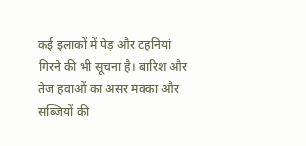कई इलाकों में पेड़ और टहनियां गिरने की भी सूचना है। बारिश और तेज हवाओं का असर मक्का और सब्जियों की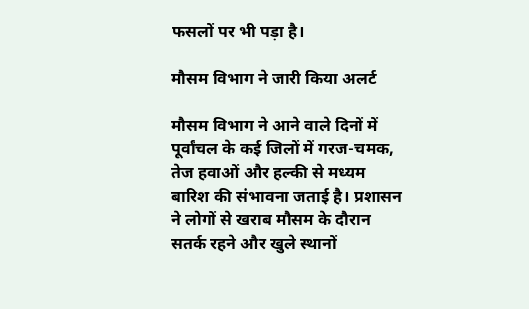फसलों पर भी पड़ा है।

मौसम विभाग ने जारी किया अलर्ट

मौसम विभाग ने आने वाले दिनों में पूर्वांचल के कई जिलों में गरज-चमक, तेज हवाओं और हल्की से मध्यम बारिश की संभावना जताई है। प्रशासन ने लोगों से खराब मौसम के दौरान सतर्क रहने और खुले स्थानों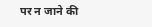पर न जाने की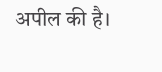अपील की है।